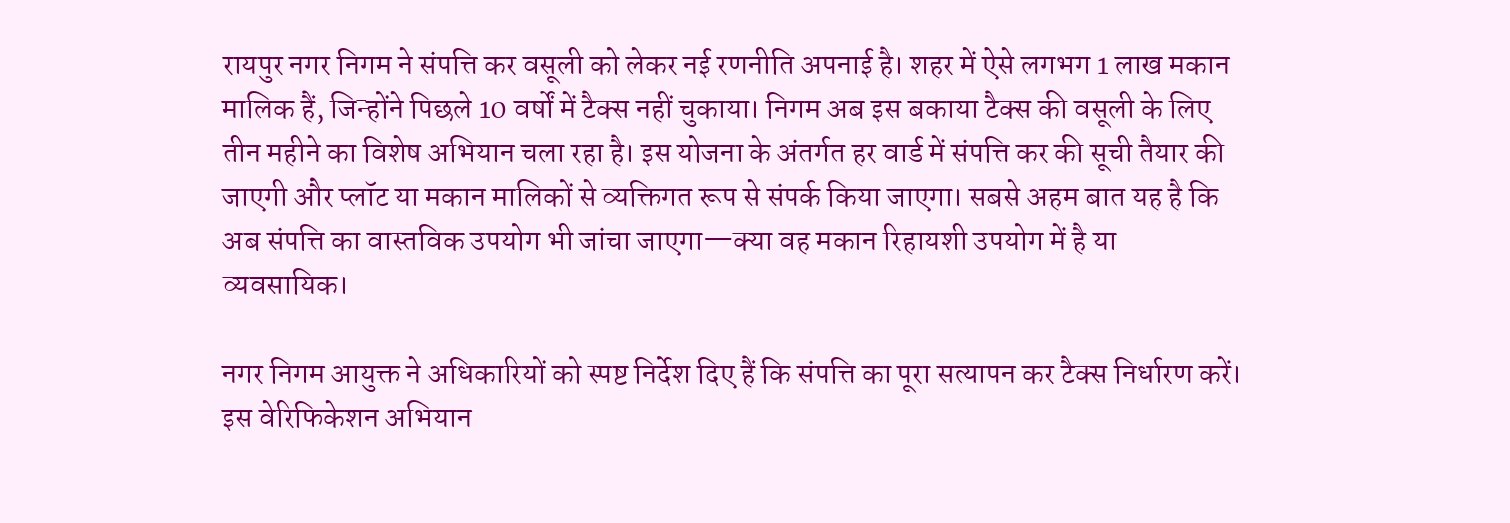रायपुर नगर निगम ने संपत्ति कर वसूली को लेकर नई रणनीति अपनाई है। शहर में ऐसे लगभग 1 लाख मकान मालिक हैं, जिन्होंने पिछले 10 वर्षों में टैक्स नहीं चुकाया। निगम अब इस बकाया टैक्स की वसूली के लिए तीन महीने का विशेष अभियान चला रहा है। इस योजना के अंतर्गत हर वार्ड में संपत्ति कर की सूची तैयार की जाएगी और प्लॉट या मकान मालिकों से व्यक्तिगत रूप से संपर्क किया जाएगा। सबसे अहम बात यह है कि अब संपत्ति का वास्तविक उपयोग भी जांचा जाएगा—क्या वह मकान रिहायशी उपयोग में है या व्यवसायिक।

नगर निगम आयुक्त ने अधिकारियों को स्पष्ट निर्देश दिए हैं कि संपत्ति का पूरा सत्यापन कर टैक्स निर्धारण करें। इस वेरिफिकेशन अभियान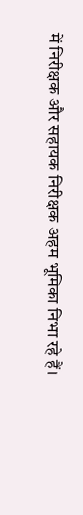में निरीक्षक और सहायक निरीक्षक अहम भूमिका निभा रहे हैं।